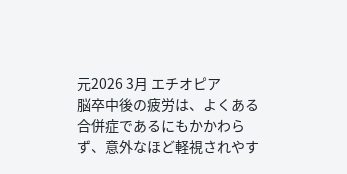元2026 3月 エチオピア
脳卒中後の疲労は、よくある合併症であるにもかかわらず、意外なほど軽視されやす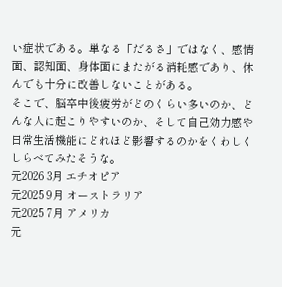い症状である。単なる「だるさ」ではなく、感情面、認知面、身体面にまたがる消耗感であり、休んでも十分に改善しないことがある。
そこで、脳卒中後疲労がどのくらい多いのか、どんな人に起こりやすいのか、そして自己効力感や日常生活機能にどれほど影響するのかをくわしくしらべてみたそうな。
元2026 3月 エチオピア
元2025 9月 オーストラリア
元2025 7月 アメリカ
元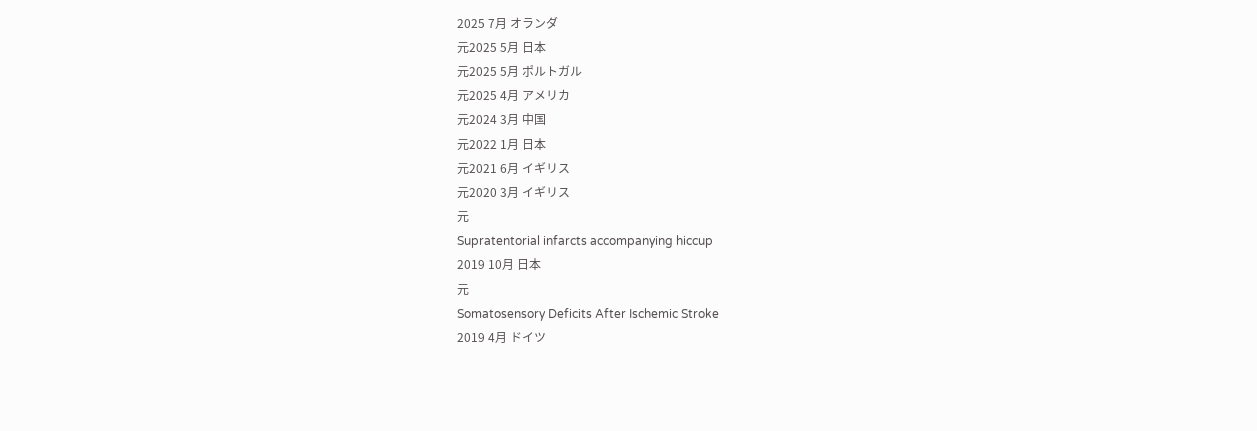2025 7月 オランダ
元2025 5月 日本
元2025 5月 ポルトガル
元2025 4月 アメリカ
元2024 3月 中国
元2022 1月 日本
元2021 6月 イギリス
元2020 3月 イギリス
元
Supratentorial infarcts accompanying hiccup
2019 10月 日本
元
Somatosensory Deficits After Ischemic Stroke
2019 4月 ドイツ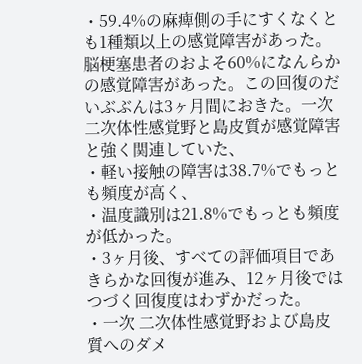・59.4%の麻痺側の手にすくなくとも1種類以上の感覚障害があった。脳梗塞患者のおよそ60%になんらかの感覚障害があった。この回復のだいぶぶんは3ヶ月間におきた。一次 二次体性感覚野と島皮質が感覚障害と強く関連していた、
・軽い接触の障害は38.7%でもっとも頻度が高く、
・温度識別は21.8%でもっとも頻度が低かった。
・3ヶ月後、すべての評価項目であきらかな回復が進み、12ヶ月後ではつづく回復度はわずかだった。
・一次 二次体性感覚野および島皮質へのダメ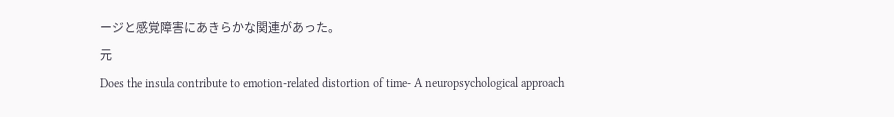ージと感覚障害にあきらかな関連があった。
元
Does the insula contribute to emotion-related distortion of time- A neuropsychological approach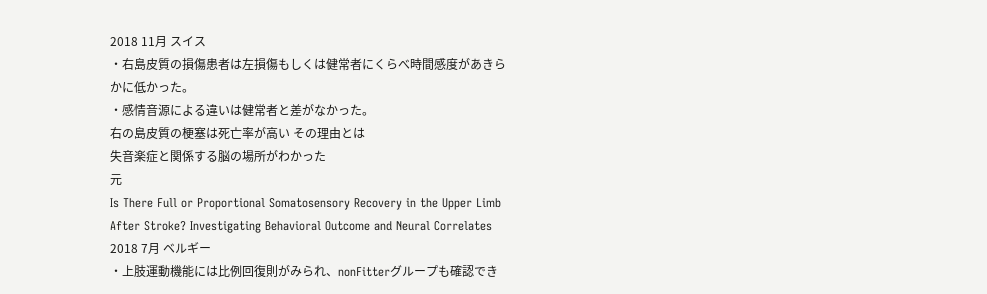2018 11月 スイス
・右島皮質の損傷患者は左損傷もしくは健常者にくらべ時間感度があきらかに低かった。
・感情音源による違いは健常者と差がなかった。
右の島皮質の梗塞は死亡率が高い その理由とは
失音楽症と関係する脳の場所がわかった
元
Is There Full or Proportional Somatosensory Recovery in the Upper Limb After Stroke? Investigating Behavioral Outcome and Neural Correlates
2018 7月 ベルギー
・上肢運動機能には比例回復則がみられ、nonFitterグループも確認でき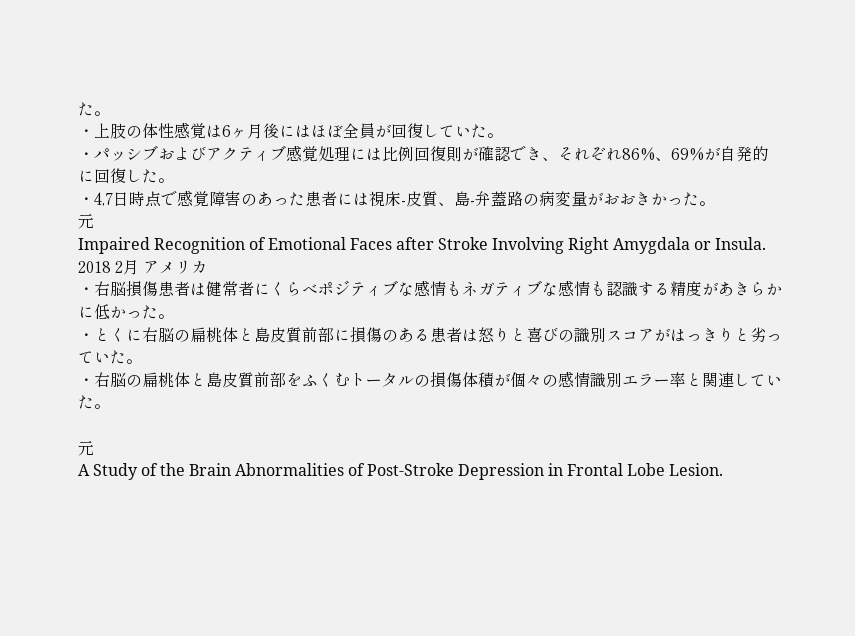た。
・上肢の体性感覚は6ヶ月後にはほぼ全員が回復していた。
・パッシブおよびアクティブ感覚処理には比例回復則が確認でき、それぞれ86%、69%が自発的に回復した。
・4,7日時点で感覚障害のあった患者には視床-皮質、島-弁蓋路の病変量がおおきかった。
元
Impaired Recognition of Emotional Faces after Stroke Involving Right Amygdala or Insula.
2018 2月 アメリカ
・右脳損傷患者は健常者にくらべポジティブな感情もネガティブな感情も認識する精度があきらかに低かった。
・とくに右脳の扁桃体と島皮質前部に損傷のある患者は怒りと喜びの識別スコアがはっきりと劣っていた。
・右脳の扁桃体と島皮質前部をふくむトータルの損傷体積が個々の感情識別エラー率と関連していた。

元
A Study of the Brain Abnormalities of Post-Stroke Depression in Frontal Lobe Lesion.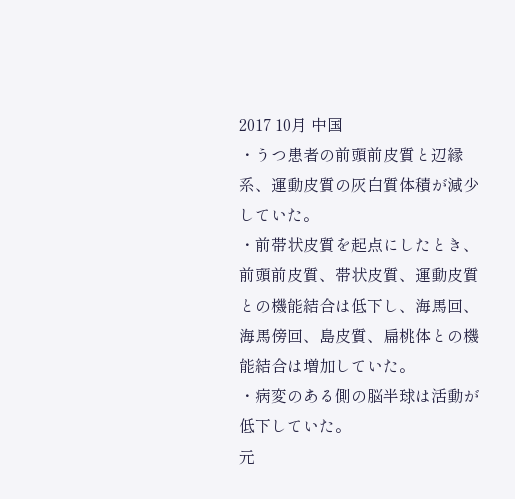2017 10月 中国
・うつ患者の前頭前皮質と辺縁系、運動皮質の灰白質体積が減少していた。
・前帯状皮質を起点にしたとき、前頭前皮質、帯状皮質、運動皮質との機能結合は低下し、海馬回、海馬傍回、島皮質、扁桃体との機能結合は増加していた。
・病変のある側の脳半球は活動が低下していた。
元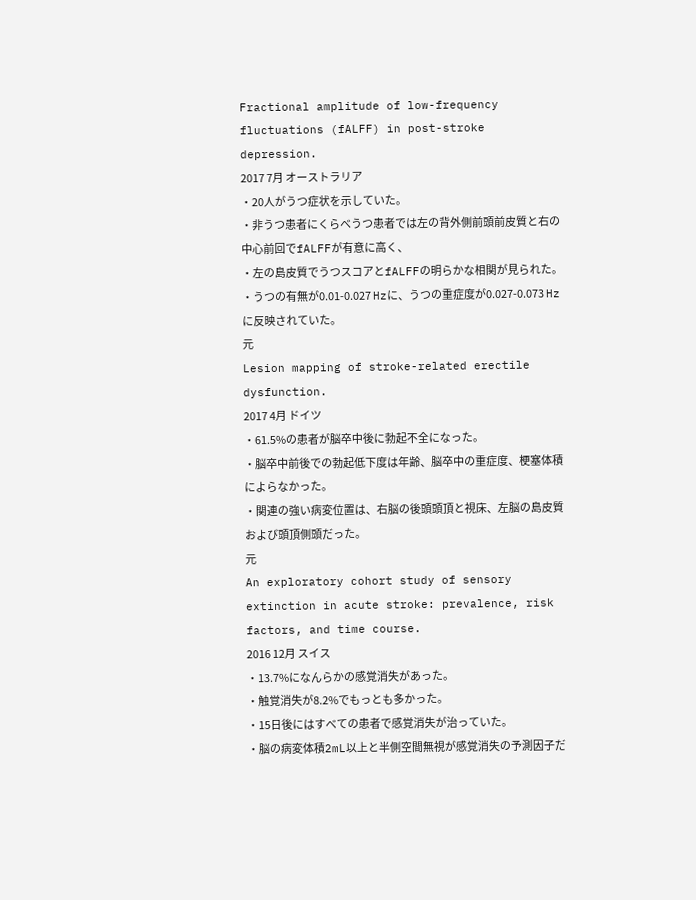Fractional amplitude of low-frequency fluctuations (fALFF) in post-stroke depression.
2017 7月 オーストラリア
・20人がうつ症状を示していた。
・非うつ患者にくらべうつ患者では左の背外側前頭前皮質と右の中心前回でfALFFが有意に高く、
・左の島皮質でうつスコアとfALFFの明らかな相関が見られた。
・うつの有無が0.01-0.027 Hzに、うつの重症度が0.027-0.073 Hzに反映されていた。
元
Lesion mapping of stroke-related erectile dysfunction.
2017 4月 ドイツ
・61.5%の患者が脳卒中後に勃起不全になった。
・脳卒中前後での勃起低下度は年齢、脳卒中の重症度、梗塞体積によらなかった。
・関連の強い病変位置は、右脳の後頭頭頂と視床、左脳の島皮質および頭頂側頭だった。
元
An exploratory cohort study of sensory extinction in acute stroke: prevalence, risk factors, and time course.
2016 12月 スイス
・13.7%になんらかの感覚消失があった。
・触覚消失が8.2%でもっとも多かった。
・15日後にはすべての患者で感覚消失が治っていた。
・脳の病変体積2mL以上と半側空間無視が感覚消失の予測因子だ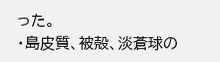った。
・島皮質、被殻、淡蒼球の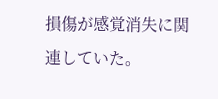損傷が感覚消失に関連していた。